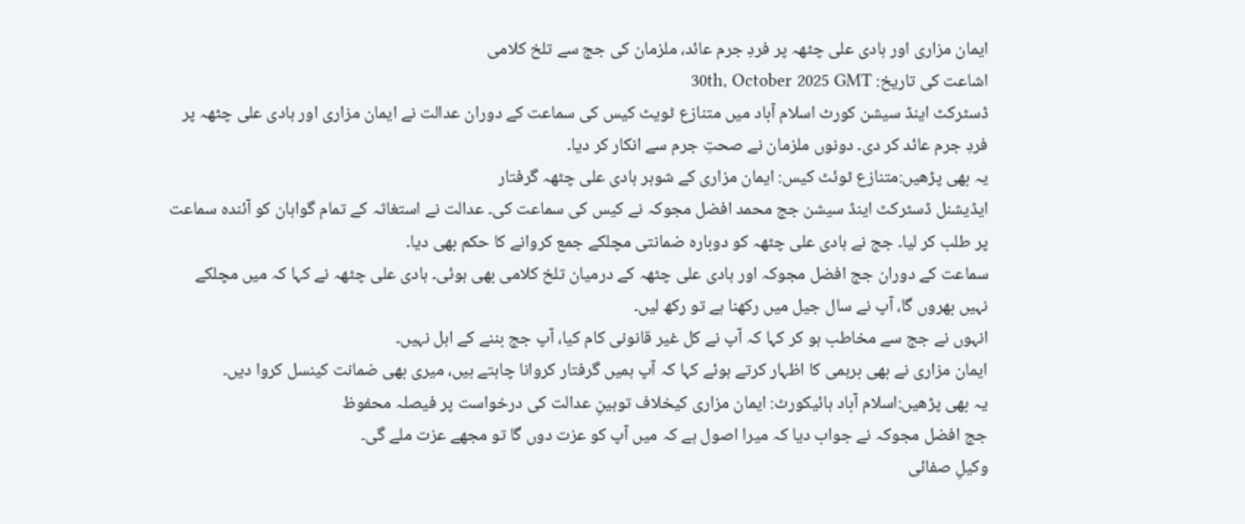ایمان مزاری اور ہادی علی چٹھہ پر فردِ جرم عائد، ملزمان کی جج سے تلخ کلامی
اشاعت کی تاریخ: 30th, October 2025 GMT
ڈسٹرکٹ اینڈ سیشن کورٹ اسلام آباد میں متنازع ٹویٹ کیس کی سماعت کے دوران عدالت نے ایمان مزاری اور ہادی علی چٹھہ پر فردِ جرم عائد کر دی۔ دونوں ملزمان نے صحتِ جرم سے انکار کر دیا۔
یہ بھی پڑھیں:متنازع ٹوئٹ کیس: ایمان مزاری کے شوہر ہادی علی چٹھہ گرفتار
ایڈیشنل ڈسٹرکٹ اینڈ سیشن جج محمد افضل مجوکہ نے کیس کی سماعت کی۔ عدالت نے استغاثہ کے تمام گواہان کو آئندہ سماعت پر طلب کر لیا۔ جج نے ہادی علی چٹھہ کو دوبارہ ضمانتی مچلکے جمع کروانے کا حکم بھی دیا۔
سماعت کے دوران جج افضل مجوکہ اور ہادی علی چٹھہ کے درمیان تلخ کلامی بھی ہوئی۔ ہادی علی چٹھہ نے کہا کہ میں مچلکے نہیں بھروں گا، آپ نے سال جیل میں رکھنا ہے تو رکھ لیں۔
انہوں نے جج سے مخاطب ہو کر کہا کہ آپ نے کل غیر قانونی کام کیا، آپ جج بننے کے اہل نہیں۔
ایمان مزاری نے بھی برہمی کا اظہار کرتے ہوئے کہا کہ آپ ہمیں گرفتار کروانا چاہتے ہیں، میری بھی ضمانت کینسل کروا دیں۔
یہ بھی پڑھیں:اسلام آباد ہائیکورٹ: ایمان مزاری کیخلاف توہینِ عدالت کی درخواست پر فیصلہ محفوظ
جج افضل مجوکہ نے جواب دیا کہ میرا اصول ہے کہ میں آپ کو عزت دوں گا تو مجھے عزت ملے گی۔
وکیلِ صفائی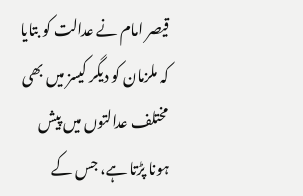قیصر امام نے عدالت کو بتایا کہ ملزمان کو دیگر کیسز میں بھی مختلف عدالتوں میں پیش ہونا پڑتا ہے، جس کے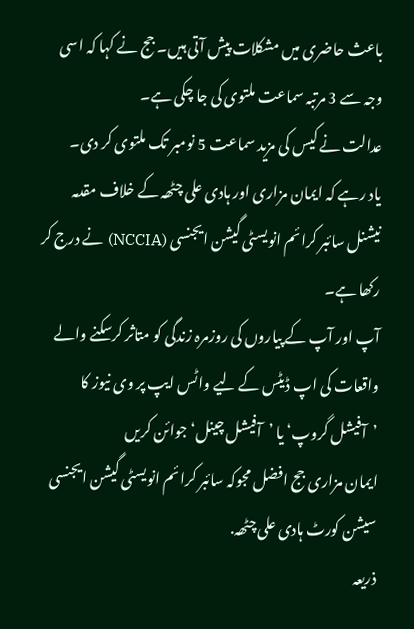باعث حاضری میں مشکلات پیش آتی ہیں۔ جج نے کہا کہ اسی وجہ سے 3 مرتبہ سماعت ملتوی کی جا چکی ہے۔
عدالت نے کیس کی مزید سماعت 5 نومبر تک ملتوی کر دی۔
یاد رہے کہ ایمان مزاری اور ہادی علی چٹھہ کے خلاف مقدمہ نیشنل سائبر کرائم انویسٹی گیشن ایجنسی (NCCIA) نے درج کر رکھا ہے۔
آپ اور آپ کے پیاروں کی روزمرہ زندگی کو متاثر کرسکنے والے واقعات کی اپ ڈیٹس کے لیے واٹس ایپ پر وی نیوز کا ’آفیشل گروپ‘ یا ’آفیشل چینل‘ جوائن کریں
ایمان مزاری جج افضل مجوکہ سائبر کرائم انویسٹی گیشن ایجنسی سیشن کورٹ ہادی علی چٹھہ.
ذریعہ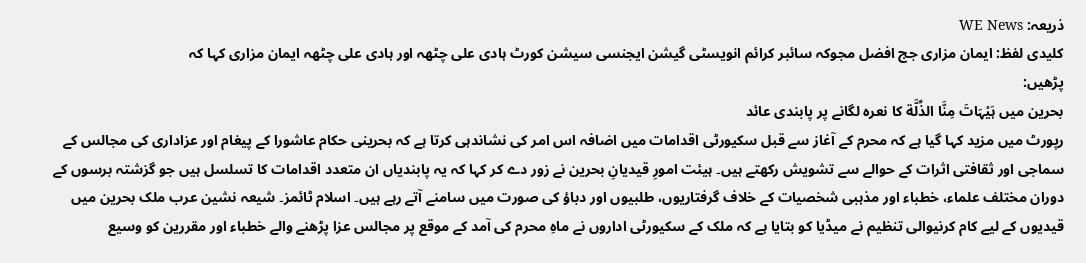ذریعہ: WE News
کلیدی لفظ: ایمان مزاری جج افضل مجوکہ سائبر کرائم انویسٹی گیشن ایجنسی سیشن کورٹ ہادی علی چٹھہ اور ہادی علی چٹھہ ایمان مزاری کہا کہ
پڑھیں:
بحرین میں ہَیْہَاتَ مِنَّا الذِّلَّة کا نعرہ لگانے پر پابندی عائد
رپورٹ میں مزید کہا گیا ہے کہ محرم کے آغاز سے قبل سکیورٹی اقدامات میں اضافہ اس امر کی نشاندہی کرتا ہے کہ بحرینی حکام عاشورا کے پیغام اور عزاداری کی مجالس کے سماجی اور ثقافتی اثرات کے حوالے سے تشویش رکھتے ہیں۔ ہیئت امورِ قیدیانِ بحرین نے زور دے کر کہا کہ یہ پابندیاں ان متعدد اقدامات کا تسلسل ہیں جو گزشتہ برسوں کے دوران مختلف علماء، خطباء اور مذہبی شخصیات کے خلاف گرفتاریوں، طلبیوں اور دباؤ کی صورت میں سامنے آتے رہے ہیں۔ اسلام ٹائمز۔ شیعہ نشین عرب ملک بحرین میں قیدیوں کے لیے کام کرنیوالی تنظیم نے میڈیا کو بتایا ہے کہ ملک کے سکیورٹی اداروں نے ماہِ محرم کی آمد کے موقع پر مجالس عزا پڑھنے والے خطباء اور مقررین کو وسیع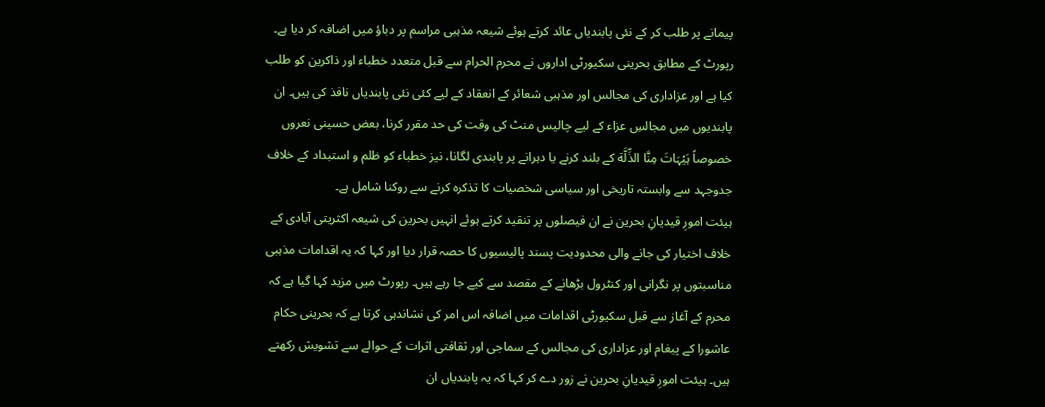پیمانے پر طلب کر کے نئی پابندیاں عائد کرتے ہوئے شیعہ مذہبی مراسم پر دباؤ میں اضافہ کر دیا ہے۔ رپورٹ کے مطابق بحرینی سکیورٹی اداروں نے محرم الحرام سے قبل متعدد خطباء اور ذاکرین کو طلب کیا ہے اور عزاداری کی مجالس اور مذہبی شعائر کے انعقاد کے لیے کئی نئی پابندیاں نافذ کی ہیں۔ ان پابندیوں میں مجالسِ عزاء کے لیے چالیس منٹ کی وقت کی حد مقرر کرنا، بعض حسینی نعروں خصوصاً ہَیْہَاتَ مِنَّا الذِّلَّة کے بلند کرنے یا دہرانے پر پابندی لگانا، نیز خطباء کو ظلم و استبداد کے خلاف جدوجہد سے وابستہ تاریخی اور سیاسی شخصیات کا تذکرہ کرنے سے روکنا شامل ہے۔
ہیئت امورِ قیدیانِ بحرین نے ان فیصلوں پر تنقید کرتے ہوئے انہیں بحرین کی شیعہ اکثریتی آبادی کے خلاف اختیار کی جانے والی محدودیت پسند پالیسیوں کا حصہ قرار دیا اور کہا کہ یہ اقدامات مذہبی مناسبتوں پر نگرانی اور کنٹرول بڑھانے کے مقصد سے کیے جا رہے ہیں۔ رپورٹ میں مزید کہا گیا ہے کہ محرم کے آغاز سے قبل سکیورٹی اقدامات میں اضافہ اس امر کی نشاندہی کرتا ہے کہ بحرینی حکام عاشورا کے پیغام اور عزاداری کی مجالس کے سماجی اور ثقافتی اثرات کے حوالے سے تشویش رکھتے ہیں۔ ہیئت امورِ قیدیانِ بحرین نے زور دے کر کہا کہ یہ پابندیاں ان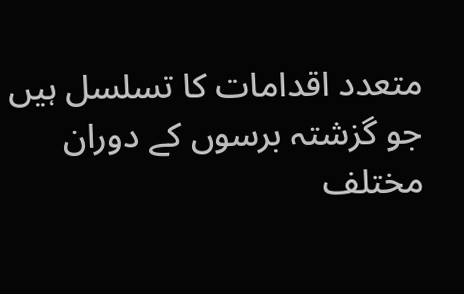متعدد اقدامات کا تسلسل ہیں جو گزشتہ برسوں کے دوران مختلف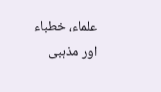علماء، خطباء اور مذہبی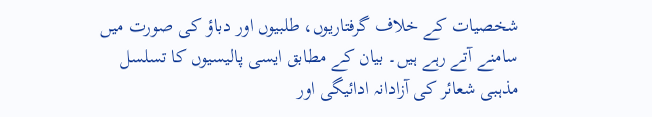شخصیات کے خلاف گرفتاریوں، طلبیوں اور دباؤ کی صورت میں سامنے آتے رہے ہیں۔ بیان کے مطابق ایسی پالیسیوں کا تسلسل مذہبی شعائر کی آزادانہ ادائیگی اور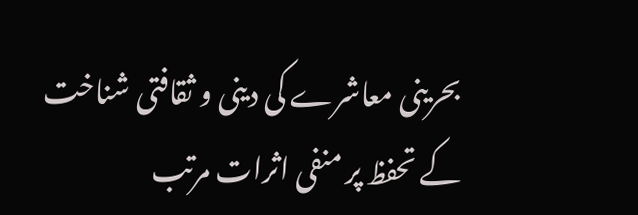بحرینی معاشرے کی دینی و ثقافتی شناخت کے تحفظ پر منفی اثرات مرتب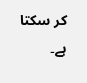کر سکتا ہے۔